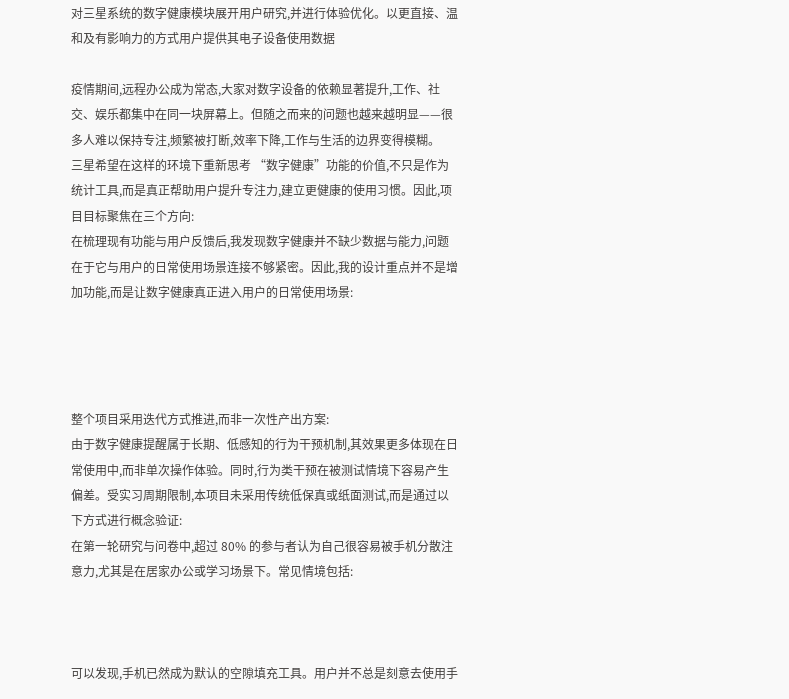对三星系统的数字健康模块展开用户研究,并进行体验优化。以更直接、温和及有影响力的方式用户提供其电子设备使用数据

疫情期间,远程办公成为常态,大家对数字设备的依赖显著提升,工作、社交、娱乐都集中在同一块屏幕上。但随之而来的问题也越来越明显——很多人难以保持专注,频繁被打断,效率下降,工作与生活的边界变得模糊。
三星希望在这样的环境下重新思考 “数字健康”功能的价值,不只是作为统计工具,而是真正帮助用户提升专注力,建立更健康的使用习惯。因此,项目目标聚焦在三个方向:
在梳理现有功能与用户反馈后,我发现数字健康并不缺少数据与能力,问题在于它与用户的日常使用场景连接不够紧密。因此,我的设计重点并不是增加功能,而是让数字健康真正进入用户的日常使用场景:




整个项目采用迭代方式推进,而非一次性产出方案:
由于数字健康提醒属于长期、低感知的行为干预机制,其效果更多体现在日常使用中,而非单次操作体验。同时,行为类干预在被测试情境下容易产生偏差。受实习周期限制,本项目未采用传统低保真或纸面测试,而是通过以下方式进行概念验证:
在第一轮研究与问卷中,超过 80% 的参与者认为自己很容易被手机分散注意力,尤其是在居家办公或学习场景下。常见情境包括:



可以发现,手机已然成为默认的空隙填充工具。用户并不总是刻意去使用手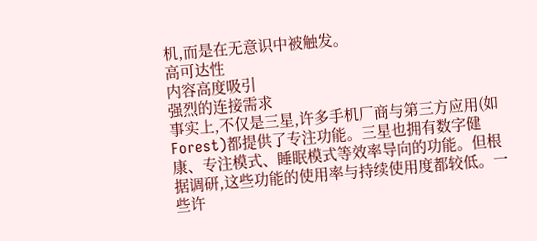机,而是在无意识中被触发。
高可达性
内容高度吸引
强烈的连接需求
事实上,不仅是三星,许多手机厂商与第三方应用(如 Forest)都提供了专注功能。三星也拥有数字健康、专注模式、睡眠模式等效率导向的功能。但根据调研,这些功能的使用率与持续使用度都较低。一些许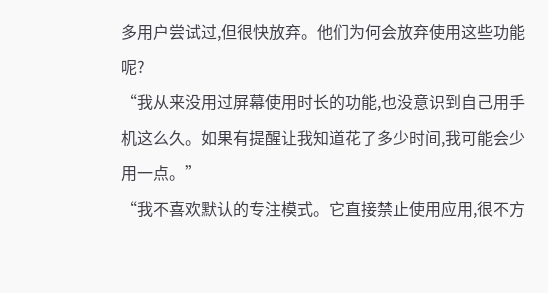多用户尝试过,但很快放弃。他们为何会放弃使用这些功能呢?
“我从来没用过屏幕使用时长的功能,也没意识到自己用手机这么久。如果有提醒让我知道花了多少时间,我可能会少用一点。”
“我不喜欢默认的专注模式。它直接禁止使用应用,很不方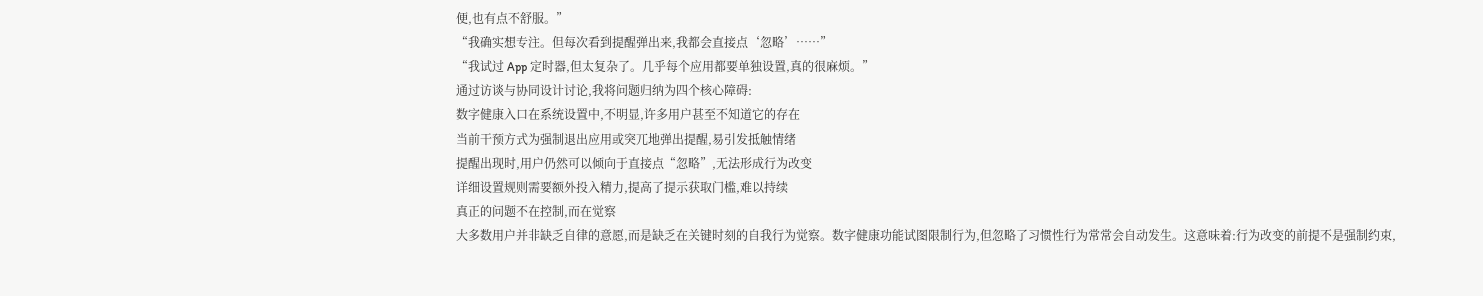便,也有点不舒服。”
“我确实想专注。但每次看到提醒弹出来,我都会直接点‘忽略’……”
“我试过 App 定时器,但太复杂了。几乎每个应用都要单独设置,真的很麻烦。”
通过访谈与协同设计讨论,我将问题归纳为四个核心障碍:
数字健康入口在系统设置中,不明显,许多用户甚至不知道它的存在
当前干预方式为强制退出应用或突兀地弹出提醒,易引发抵触情绪
提醒出现时,用户仍然可以倾向于直接点“忽略”,无法形成行为改变
详细设置规则需要额外投入精力,提高了提示获取门槛,难以持续
真正的问题不在控制,而在觉察
大多数用户并非缺乏自律的意愿,而是缺乏在关键时刻的自我行为觉察。数字健康功能试图限制行为,但忽略了习惯性行为常常会自动发生。这意味着:行为改变的前提不是强制约束,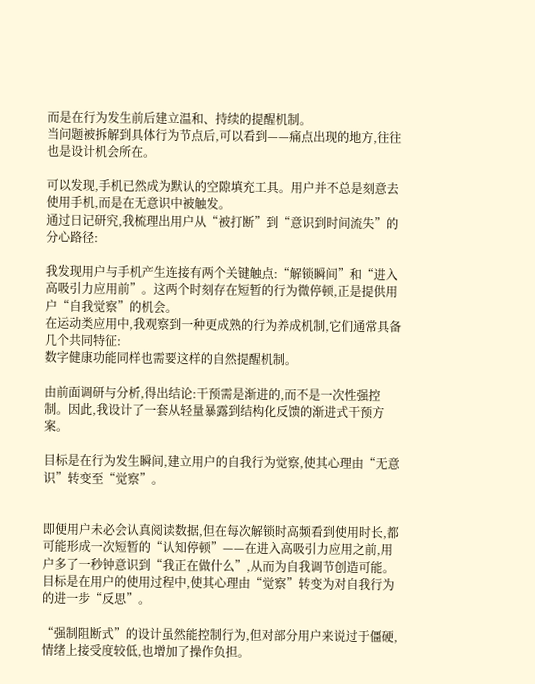而是在行为发生前后建立温和、持续的提醒机制。
当问题被拆解到具体行为节点后,可以看到——痛点出现的地方,往往也是设计机会所在。

可以发现,手机已然成为默认的空隙填充工具。用户并不总是刻意去使用手机,而是在无意识中被触发。
通过日记研究,我梳理出用户从“被打断”到“意识到时间流失”的分心路径:

我发现用户与手机产生连接有两个关键触点:“解锁瞬间”和“进入高吸引力应用前”。这两个时刻存在短暂的行为微停顿,正是提供用户“自我觉察”的机会。
在运动类应用中,我观察到一种更成熟的行为养成机制,它们通常具备几个共同特征:
数字健康功能同样也需要这样的自然提醒机制。

由前面调研与分析,得出结论:干预需是渐进的,而不是一次性强控制。因此,我设计了一套从轻量暴露到结构化反馈的渐进式干预方案。

目标是在行为发生瞬间,建立用户的自我行为觉察,使其心理由“无意识”转变至“觉察”。


即便用户未必会认真阅读数据,但在每次解锁时高频看到使用时长,都可能形成一次短暂的“认知停顿”——在进入高吸引力应用之前,用户多了一秒钟意识到“我正在做什么”,从而为自我调节创造可能。
目标是在用户的使用过程中,使其心理由“觉察”转变为对自我行为的进一步“反思”。

“强制阻断式”的设计虽然能控制行为,但对部分用户来说过于僵硬,情绪上接受度较低,也增加了操作负担。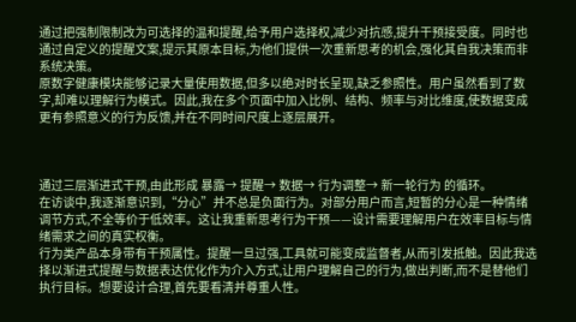通过把强制限制改为可选择的温和提醒,给予用户选择权,减少对抗感,提升干预接受度。同时也通过自定义的提醒文案,提示其原本目标,为他们提供一次重新思考的机会,强化其自我决策而非系统决策。
原数字健康模块能够记录大量使用数据,但多以绝对时长呈现,缺乏参照性。用户虽然看到了数字,却难以理解行为模式。因此,我在多个页面中加入比例、结构、频率与对比维度,使数据变成更有参照意义的行为反馈,并在不同时间尺度上逐层展开。



通过三层渐进式干预,由此形成 暴露→ 提醒→ 数据→ 行为调整→ 新一轮行为 的循环。
在访谈中,我逐渐意识到,“分心”并不总是负面行为。对部分用户而言,短暂的分心是一种情绪调节方式,不全等价于低效率。这让我重新思考行为干预——设计需要理解用户在效率目标与情绪需求之间的真实权衡。
行为类产品本身带有干预属性。提醒一旦过强,工具就可能变成监督者,从而引发抵触。因此我选择以渐进式提醒与数据表达优化作为介入方式,让用户理解自己的行为,做出判断,而不是替他们执行目标。想要设计合理,首先要看清并尊重人性。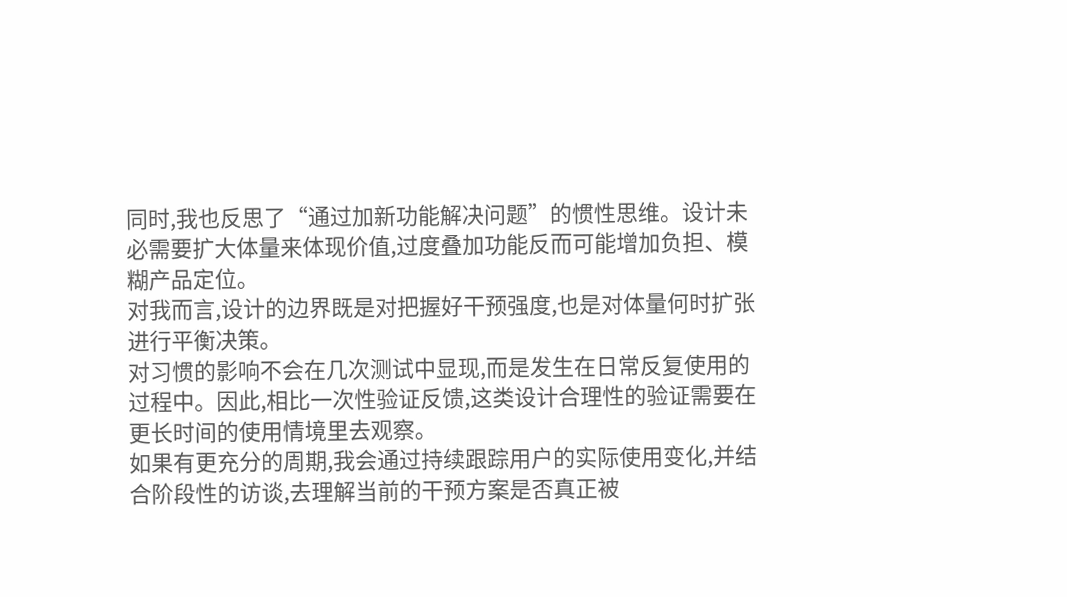同时,我也反思了“通过加新功能解决问题”的惯性思维。设计未必需要扩大体量来体现价值,过度叠加功能反而可能增加负担、模糊产品定位。
对我而言,设计的边界既是对把握好干预强度,也是对体量何时扩张进行平衡决策。
对习惯的影响不会在几次测试中显现,而是发生在日常反复使用的过程中。因此,相比一次性验证反馈,这类设计合理性的验证需要在更长时间的使用情境里去观察。
如果有更充分的周期,我会通过持续跟踪用户的实际使用变化,并结合阶段性的访谈,去理解当前的干预方案是否真正被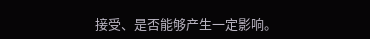接受、是否能够产生一定影响。